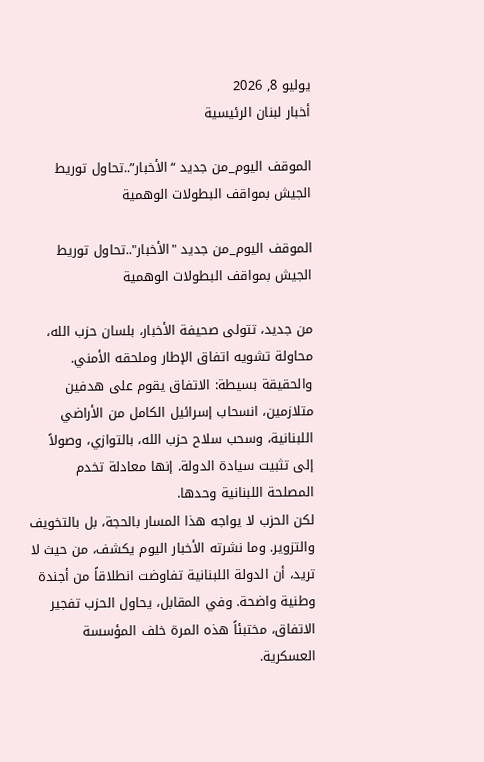يوليو 8, 2026
أخبار لبنان الرئيسية

الموقف اليوم_من جديد “الأخبار”..تحاول توريط الجيش بمواقف البطولات الوهمية

الموقف اليوم_من جديد "الأخبار"..تحاول توريط الجيش بمواقف البطولات الوهمية

من جديد، تتولى صحيفة الأخبار، بلسان حزب الله، محاولة تشويه اتفاق الإطار وملحقه الأمني. والحقيقة بسيطة: الاتفاق يقوم على هدفين متلازمين، انسحاب إسرائيل الكامل من الأراضي اللبنانية، وسحب سلاح حزب الله، بالتوازي، وصولاً إلى تثبيت سيادة الدولة. إنها معادلة تخدم المصلحة اللبنانية وحدها.
لكن الحزب لا يواجه هذا المسار بالحجة، بل بالتخويف والتزوير. وما نشرته الأخبار اليوم يكشف، من حيث لا تريد، أن الدولة اللبنانية تفاوضت انطلاقاً من أجندة وطنية واضحة. وفي المقابل، يحاول الحزب تفجير الاتفاق، مختبئاً هذه المرة خلف المؤسسة العسكرية.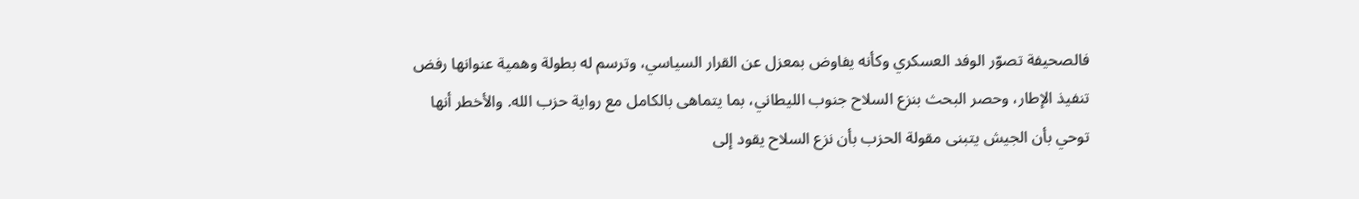فالصحيفة تصوّر الوفد العسكري وكأنه يفاوض بمعزل عن القرار السياسي، وترسم له بطولة وهمية عنوانها رفض تنفيذ الإطار، وحصر البحث بنزع السلاح جنوب الليطاني، بما يتماهى بالكامل مع رواية حزب الله. والأخطر أنها توحي بأن الجيش يتبنى مقولة الحزب بأن نزع السلاح يقود إلى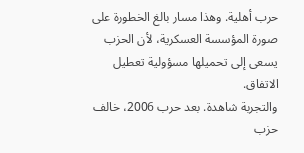حرب أهلية. وهذا مسار بالغ الخطورة على صورة المؤسسة العسكرية، لأن الحزب يسعى إلى تحميلها مسؤولية تعطيل الاتفاق.
والتجربة شاهدة. بعد حرب 2006، خالف حزب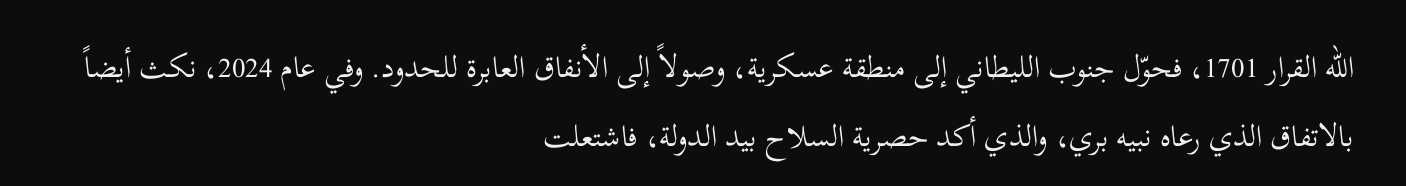الله القرار 1701، فحوّل جنوب الليطاني إلى منطقة عسكرية، وصولاً إلى الأنفاق العابرة للحدود. وفي عام 2024، نكث أيضاً بالاتفاق الذي رعاه نبيه بري، والذي أكد حصرية السلاح بيد الدولة، فاشتعلت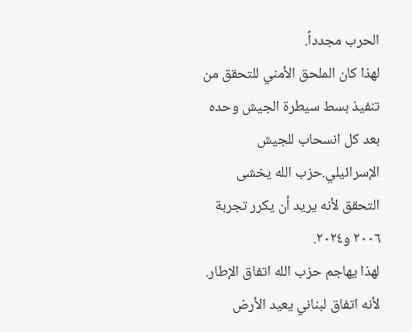الحرب مجدداً.
لهذا كان الملحق الأمني للتحقق من تنفيذ بسط سيطرة الجيش وحده بعد كل انسحاب للجيش الإسرائيلي.حزب الله يخشى التحقق لأنه يريد أن يكرر تجربة ٢٠٠٦ و٢٠٢٤.
لهذا يهاجم حزب الله اتفاق الإطار. لأنه اتفاق لبناني يعيد الأرض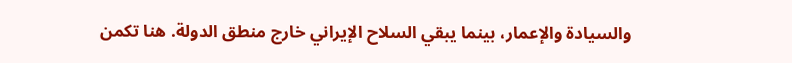والسيادة والإعمار، بينما يبقي السلاح الإيراني خارج منطق الدولة. هنا تكمن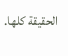الحقيقة كلها.